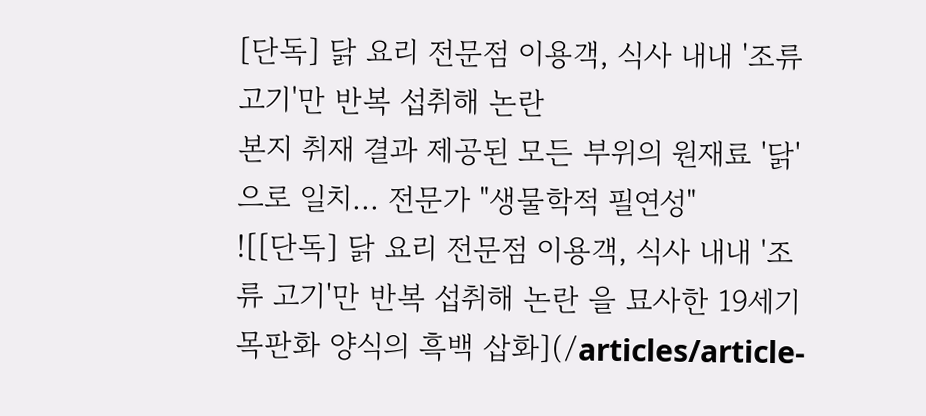[단독] 닭 요리 전문점 이용객, 식사 내내 '조류 고기'만 반복 섭취해 논란
본지 취재 결과 제공된 모든 부위의 원재료 '닭'으로 일치... 전문가 "생물학적 필연성"
![[단독] 닭 요리 전문점 이용객, 식사 내내 '조류 고기'만 반복 섭취해 논란 을 묘사한 19세기 목판화 양식의 흑백 삽화](/articles/article-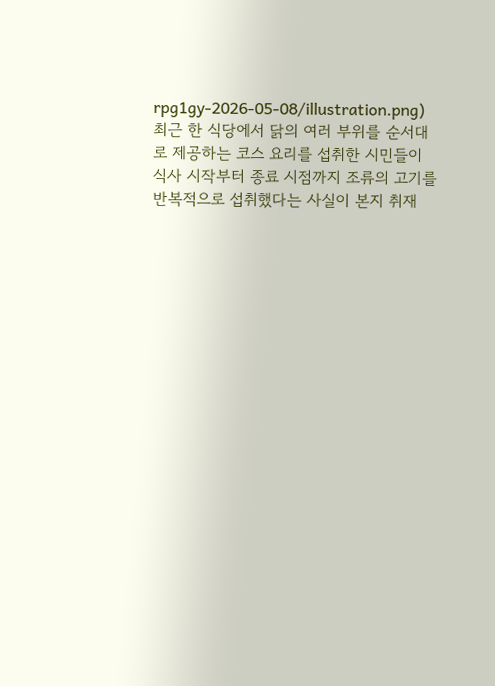rpg1gy-2026-05-08/illustration.png)
최근 한 식당에서 닭의 여러 부위를 순서대로 제공하는 코스 요리를 섭취한 시민들이 식사 시작부터 종료 시점까지 조류의 고기를 반복적으로 섭취했다는 사실이 본지 취재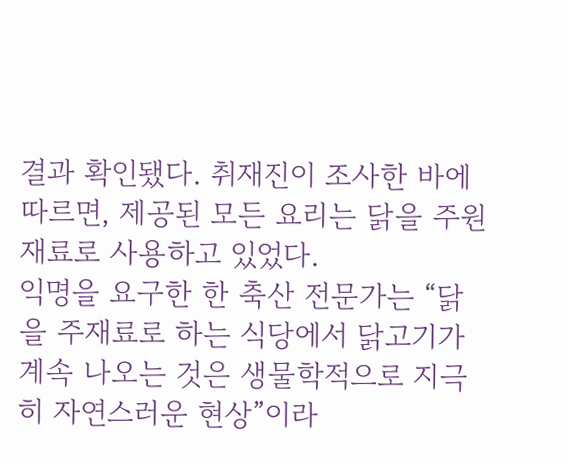결과 확인됐다. 취재진이 조사한 바에 따르면, 제공된 모든 요리는 닭을 주원재료로 사용하고 있었다.
익명을 요구한 한 축산 전문가는 “닭을 주재료로 하는 식당에서 닭고기가 계속 나오는 것은 생물학적으로 지극히 자연스러운 현상”이라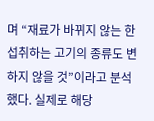며 “재료가 바뀌지 않는 한 섭취하는 고기의 종류도 변하지 않을 것”이라고 분석했다. 실제로 해당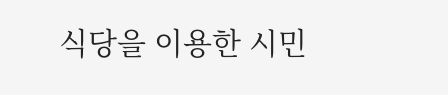식당을 이용한 시민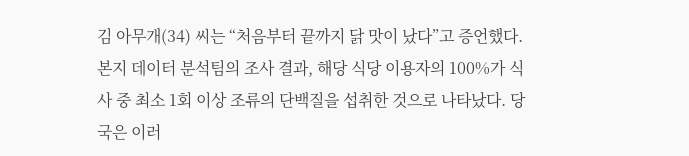김 아무개(34) 씨는 “처음부터 끝까지 닭 맛이 났다”고 증언했다.
본지 데이터 분석팀의 조사 결과, 해당 식당 이용자의 100%가 식사 중 최소 1회 이상 조류의 단백질을 섭취한 것으로 나타났다. 당국은 이러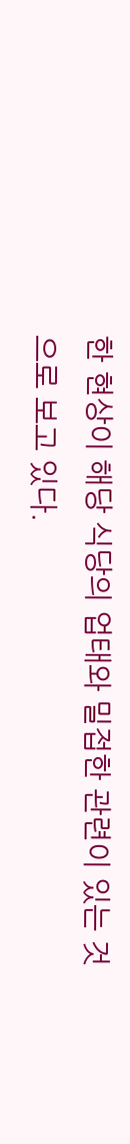한 현상이 해당 식당의 업태와 밀접한 관련이 있는 것으로 보고 있다.